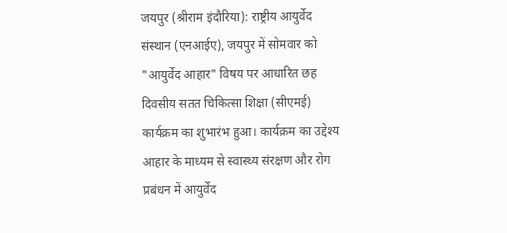जयपुर (श्रीराम इंदौरिया): राष्ट्रीय आयुर्वेद संस्थान (एनआईए), जयपुर में सोमवार को "आयुर्वेद आहार" विषय पर आधारित छह दिवसीय सतत चिकित्सा शिक्षा (सीएमई) कार्यक्रम का शुभारंभ हुआ। कार्यक्रम का उद्देश्य आहार के माध्यम से स्वास्थ्य संरक्षण और रोग प्रबंधन में आयुर्वेद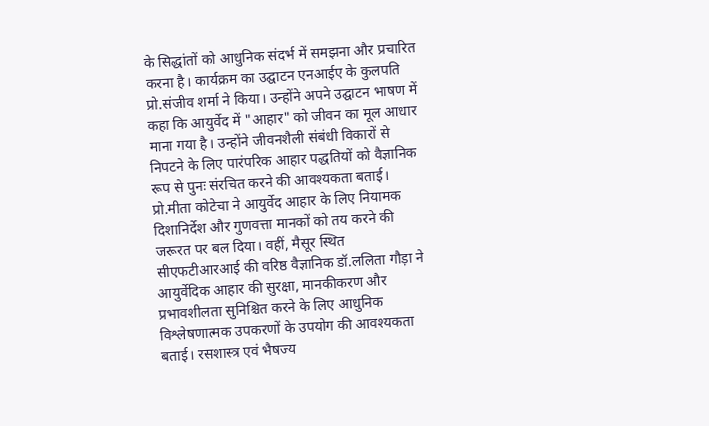के सिद्धांतों को आधुनिक संदर्भ में समझना और प्रचारित करना है। कार्यक्रम का उद्घाटन एनआईए के कुलपति प्रो.संजीव शर्मा ने किया। उन्होंने अपने उद्घाटन भाषण में कहा कि आयुर्वेद में "आहार" को जीवन का मूल आधार माना गया है। उन्होंने जीवनशैली संबंधी विकारों से निपटने के लिए पारंपरिक आहार पद्धतियों को वैज्ञानिक रूप से पुनः संरचित करने की आवश्यकता बताई।
प्रो.मीता कोटेचा ने आयुर्वेद आहार के लिए नियामक दिशानिर्देश और गुणवत्ता मानकों को तय करने की जरूरत पर बल दिया। वहीं, मैसूर स्थित सीएफटीआरआई की वरिष्ठ वैज्ञानिक डॉ.ललिता गौड़ा ने आयुर्वेदिक आहार की सुरक्षा, मानकीकरण और प्रभावशीलता सुनिश्चित करने के लिए आधुनिक विश्लेषणात्मक उपकरणों के उपयोग की आवश्यकता बताई। रसशास्त्र एवं भैषज्य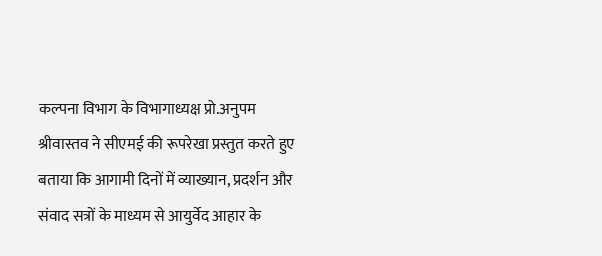कल्पना विभाग के विभागाध्यक्ष प्रो.अनुपम श्रीवास्तव ने सीएमई की रूपरेखा प्रस्तुत करते हुए बताया कि आगामी दिनों में व्याख्यान, प्रदर्शन और संवाद सत्रों के माध्यम से आयुर्वेद आहार के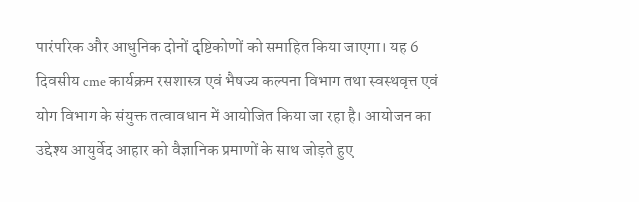पारंपरिक और आधुनिक दोनों दृष्टिकोणों को समाहित किया जाएगा। यह 6 दिवसीय cme कार्यक्रम रसशास्त्र एवं भैषज्य कल्पना विभाग तथा स्वस्थवृत्त एवं योग विभाग के संयुक्त तत्वावधान में आयोजित किया जा रहा है। आयोजन का उद्देश्य आयुर्वेद आहार को वैज्ञानिक प्रमाणों के साथ जोड़ते हुए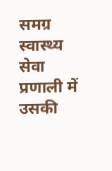समग्र स्वास्थ्य सेवा प्रणाली में उसकी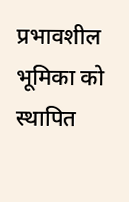प्रभावशील भूमिका को स्थापित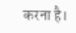करना है।